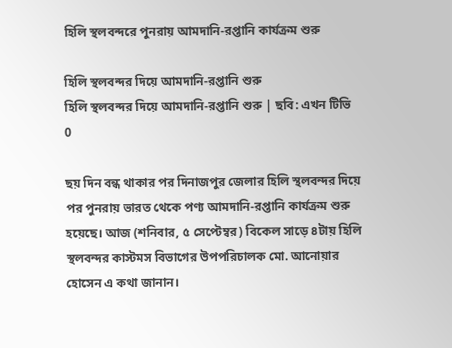হিলি স্থলবন্দরে পুনরায় আমদানি-রপ্তানি কার্যক্রম শুরু

হিলি স্থলবন্দর দিয়ে আমদানি-রপ্তানি শুরু
হিলি স্থলবন্দর দিয়ে আমদানি-রপ্তানি শুরু | ছবি: এখন টিভি
0

ছয় দিন বন্ধ থাকার পর দিনাজপুর জেলার হিলি স্থলবন্দর দিয়ে পর পুনরায় ভারত থেকে পণ্য আমদানি-রপ্তানি কার্যক্রম শুরু হয়েছে। আজ (শনিবার, ৫ সেপ্টেম্বর) বিকেল সাড়ে ৪টায় হিলি স্থলবন্দর কাস্টমস বিভাগের উপপরিচালক মো. আনোয়ার হোসেন এ কথা জানান।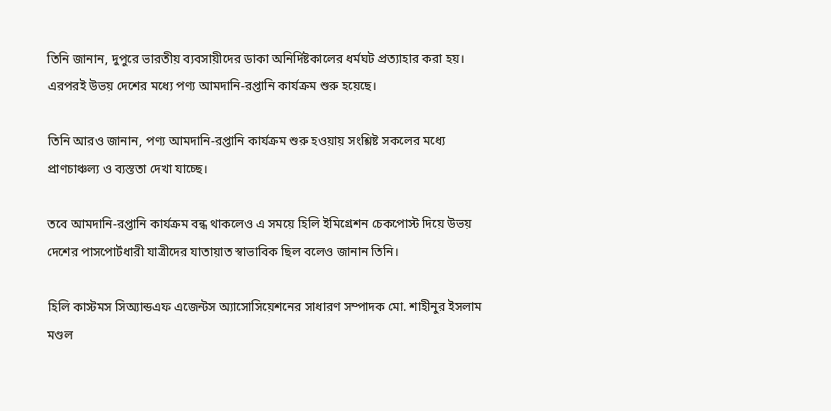তিনি জানান, দুপুরে ভারতীয় ব্যবসায়ীদের ডাকা অনির্দিষ্টকালের ধর্মঘট প্রত্যাহার করা হয়। এরপরই উভয় দেশের মধ্যে পণ্য আমদানি-রপ্তানি কার্যক্রম শুরু হয়েছে।

তিনি আরও জানান, পণ্য আমদানি-রপ্তানি কার্যক্রম শুরু হওয়ায় সংশ্লিষ্ট সকলের মধ্যে প্রাণচাঞ্চল্য ও ব্যস্ততা দেখা যাচ্ছে।

তবে আমদানি-রপ্তানি কার্যক্রম বন্ধ থাকলেও এ সময়ে হিলি ইমিগ্রেশন চেকপোস্ট দিয়ে উভয় দেশের পাসপোর্টধারী যাত্রীদের যাতায়াত স্বাভাবিক ছিল বলেও জানান তিনি।

হিলি কাস্টমস সিঅ্যান্ডএফ এজেন্টস অ্যাসোসিয়েশনের সাধারণ সম্পাদক মো. শাহীনুর ইসলাম মণ্ডল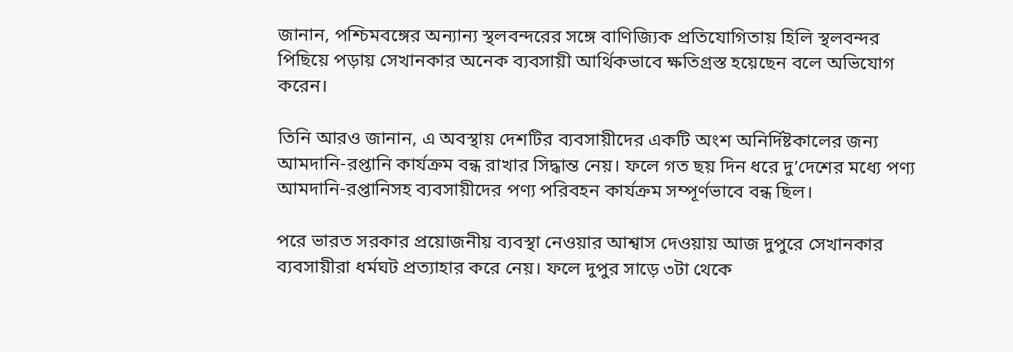জানান, পশ্চিমবঙ্গের অন্যান্য স্থলবন্দরের সঙ্গে বাণিজ্যিক প্রতিযোগিতায় হিলি স্থলবন্দর পিছিয়ে পড়ায় সেখানকার অনেক ব্যবসায়ী আর্থিকভাবে ক্ষতিগ্রস্ত হয়েছেন বলে অভিযোগ করেন।

তিনি আরও জানান, এ অবস্থায় দেশটির ব্যবসায়ীদের একটি অংশ অনির্দিষ্টকালের জন্য আমদানি-রপ্তানি কার্যক্রম বন্ধ রাখার সিদ্ধান্ত নেয়। ফলে গত ছয় দিন ধরে দু’দেশের মধ্যে পণ্য আমদানি-রপ্তানিসহ ব্যবসায়ীদের পণ্য পরিবহন কার্যক্রম সম্পূর্ণভাবে বন্ধ ছিল।

পরে ভারত সরকার প্রয়োজনীয় ব্যবস্থা নেওয়ার আশ্বাস দেওয়ায় আজ দুপুরে সেখানকার ব্যবসায়ীরা ধর্মঘট প্রত্যাহার করে নেয়। ফলে দুপুর সাড়ে ৩টা থেকে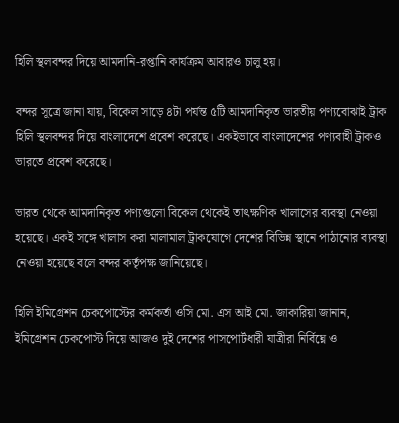হিলি স্থলবন্দর দিয়ে আমদানি-রপ্তানি কার্যক্রম আবারও চালু হয়।

বন্দর সূত্রে জানা যায়, বিকেল সাড়ে ৪টা পর্যন্ত ৫টি আমদানিকৃত ভারতীয় পণ্যবোঝাই ট্রাক হিলি স্থলবন্দর দিয়ে বাংলাদেশে প্রবেশ করেছে। একইভাবে বাংলাদেশের পণ্যবাহী ট্রাকও ভারতে প্রবেশ করেছে।

ভারত থেকে আমদানিকৃত পণ্যগুলো বিকেল থেকেই তাৎক্ষণিক খালাসের ব্যবস্থা নেওয়া হয়েছে। একই সঙ্গে খালাস করা মালামাল ট্রাকযোগে দেশের বিভিন্ন স্থানে পাঠানোর ব্যবস্থা নেওয়া হয়েছে বলে বন্দর কর্তৃপক্ষ জানিয়েছে।

হিলি ইমিগ্রেশন চেকপোস্টের কর্মকর্তা ওসি মো. এস আই মো. জাকারিয়া জানান, ইমিগ্রেশন চেকপোস্ট দিয়ে আজও দুই দেশের পাসপোর্টধারী যাত্রীরা নির্বিঘ্নে ও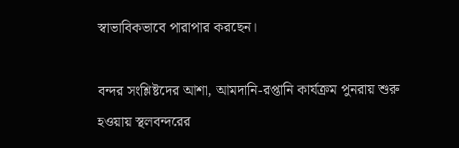স্বাভাবিকভাবে পারাপার করছেন।

বন্দর সংশ্লিষ্টদের আশা, আমদানি-রপ্তানি কার্যক্রম পুনরায় শুরু হওয়ায় স্থলবন্দরের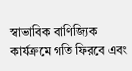স্বাভাবিক বাণিজ্যিক কার্যক্রমে গতি ফিরবে এবং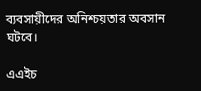ব্যবসায়ীদের অনিশ্চয়তার অবসান ঘটবে।

এএইচ